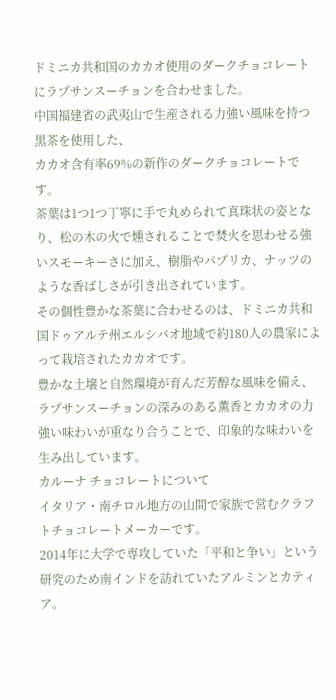ドミニカ共和国のカカオ使用のダークチョコレートにラプサンスーチョンを合わせました。
中国福建省の武夷山で生産される力強い風味を持つ黒茶を使用した、
カカオ含有率69%の新作のダークチョコレートです。
茶葉は1つ1つ丁寧に手で丸められて真珠状の姿となり、松の木の火で燻されることで焚火を思わせる強いスモーキーさに加え、樹脂やパプリカ、ナッツのような香ばしさが引き出されています。
その個性豊かな茶葉に合わせるのは、ドミニカ共和国ドゥアルテ州エルシバオ地域で約180人の農家によって栽培されたカカオです。
豊かな土壌と自然環境が育んだ芳醇な風味を備え、ラプサンスーチョンの深みのある薫香とカカオの力強い味わいが重なり合うことで、印象的な味わいを生み出しています。
カルーナ チョコレートについて
イタリア・南チロル地方の山間で家族で営むクラフトチョコレートメーカーです。
2014年に大学で専攻していた「平和と争い」という研究のため南インドを訪れていたアルミンとカティア。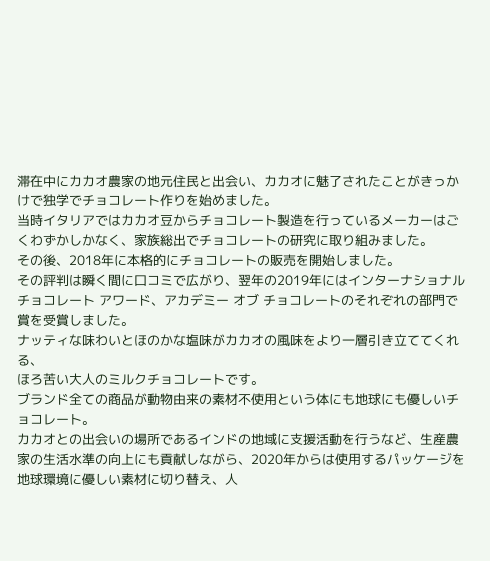滞在中にカカオ農家の地元住民と出会い、カカオに魅了されたことがきっかけで独学でチョコレート作りを始めました。
当時イタリアではカカオ豆からチョコレート製造を行っているメーカーはごくわずかしかなく、家族総出でチョコレートの研究に取り組みました。
その後、2018年に本格的にチョコレートの販売を開始しました。
その評判は瞬く間に口コミで広がり、翌年の2019年にはインターナショナル チョコレート アワード、アカデミー オブ チョコレートのそれぞれの部門で賞を受賞しました。
ナッティな味わいとほのかな塩味がカカオの風味をより一層引き立ててくれる、
ほろ苦い大人のミルクチョコレートです。
ブランド全ての商品が動物由来の素材不使用という体にも地球にも優しいチョコレート。
カカオとの出会いの場所であるインドの地域に支援活動を行うなど、生産農家の生活水準の向上にも貢献しながら、2020年からは使用するパッケージを地球環境に優しい素材に切り替え、人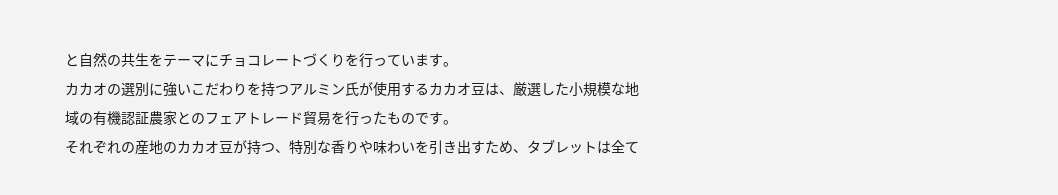と自然の共生をテーマにチョコレートづくりを行っています。
カカオの選別に強いこだわりを持つアルミン氏が使用するカカオ豆は、厳選した小規模な地域の有機認証農家とのフェアトレード貿易を行ったものです。
それぞれの産地のカカオ豆が持つ、特別な香りや味わいを引き出すため、タブレットは全て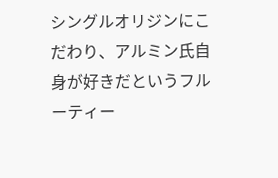シングルオリジンにこだわり、アルミン氏自身が好きだというフルーティー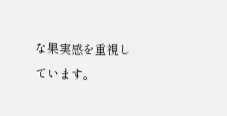な果実感を重視しています。